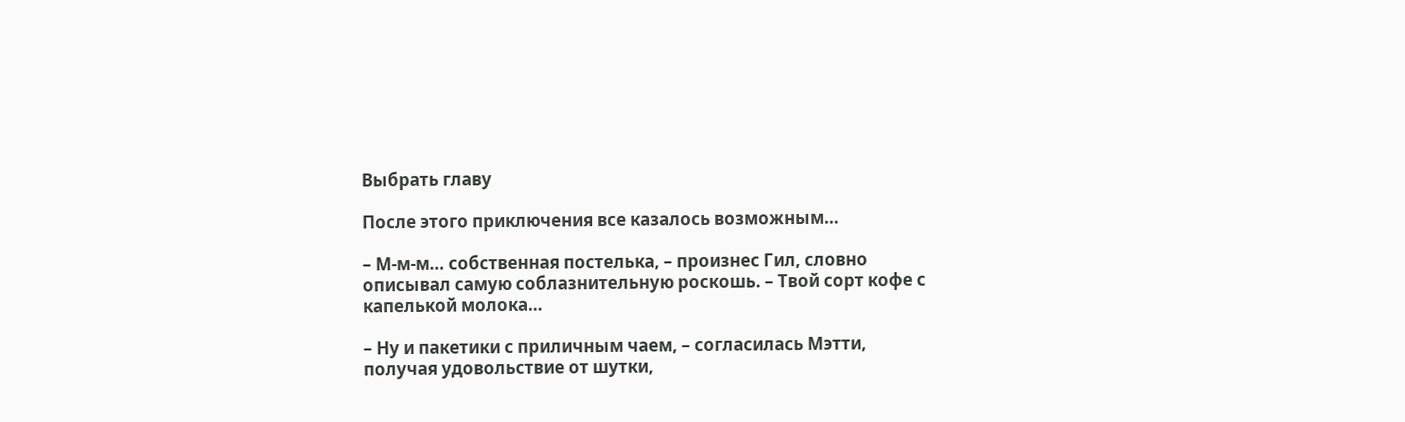Выбрать главу

После этого приключения все казалось возможным…

– М-м-м… собственная постелька, – произнес Гил, словно описывал самую соблазнительную роскошь. – Твой сорт кофе с капелькой молока…

– Ну и пакетики с приличным чаем, – согласилась Мэтти, получая удовольствие от шутки,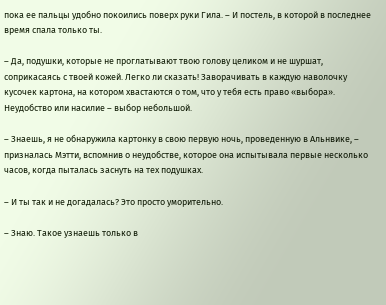пока ее пальцы удобно покоились поверх руки Гила. – И постель, в которой в последнее время спала только ты.

– Да, подушки, которые не проглатывают твою голову целиком и не шуршат, соприкасаясь с твоей кожей. Легко ли сказать! Заворачивать в каждую наволочку кусочек картона, на котором хвастаются о том, что у тебя есть право «выбора». Неудобство или насилие – выбор небольшой.

– Знаешь, я не обнаружила картонку в свою первую ночь, проведенную в Альнвике, – призналась Мэтти, вспомнив о неудобстве, которое она испытывала первые несколько часов, когда пыталась заснуть на тех подушках.

– И ты так и не догадалась? Это просто уморительно.

– Знаю. Такое узнаешь только в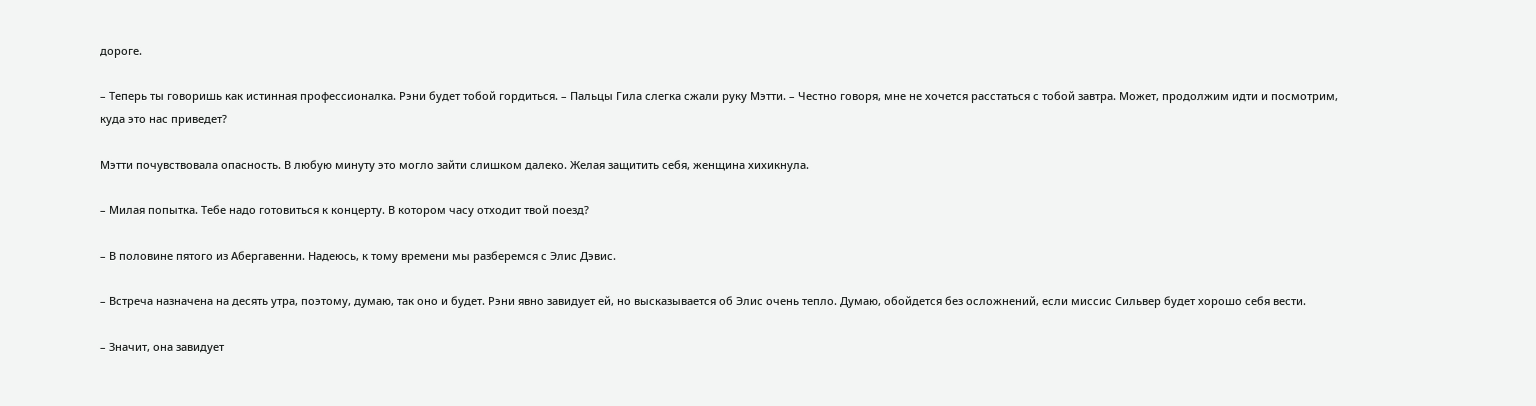дороге.

– Теперь ты говоришь как истинная профессионалка. Рэни будет тобой гордиться. – Пальцы Гила слегка сжали руку Мэтти. – Честно говоря, мне не хочется расстаться с тобой завтра. Может, продолжим идти и посмотрим, куда это нас приведет?

Мэтти почувствовала опасность. В любую минуту это могло зайти слишком далеко. Желая защитить себя, женщина хихикнула.

– Милая попытка. Тебе надо готовиться к концерту. В котором часу отходит твой поезд?

– В половине пятого из Абергавенни. Надеюсь, к тому времени мы разберемся с Элис Дэвис.

– Встреча назначена на десять утра, поэтому, думаю, так оно и будет. Рэни явно завидует ей, но высказывается об Элис очень тепло. Думаю, обойдется без осложнений, если миссис Сильвер будет хорошо себя вести.

– Значит, она завидует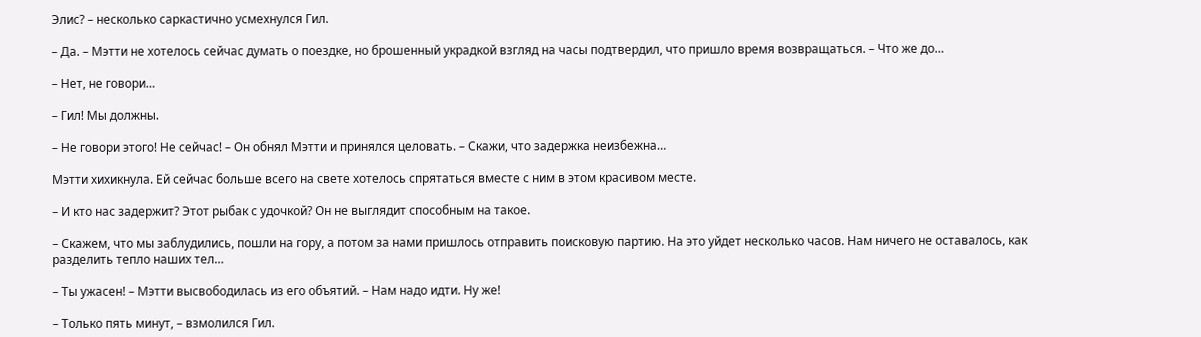Элис? – несколько саркастично усмехнулся Гил.

– Да. – Мэтти не хотелось сейчас думать о поездке, но брошенный украдкой взгляд на часы подтвердил, что пришло время возвращаться. – Что же до…

– Нет, не говори…

– Гил! Мы должны.

– Не говори этого! Не сейчас! – Он обнял Мэтти и принялся целовать. – Скажи, что задержка неизбежна…

Мэтти хихикнула. Ей сейчас больше всего на свете хотелось спрятаться вместе с ним в этом красивом месте.

– И кто нас задержит? Этот рыбак с удочкой? Он не выглядит способным на такое.

– Скажем, что мы заблудились, пошли на гору, а потом за нами пришлось отправить поисковую партию. На это уйдет несколько часов. Нам ничего не оставалось, как разделить тепло наших тел…

– Ты ужасен! – Мэтти высвободилась из его объятий. – Нам надо идти. Ну же!

– Только пять минут, – взмолился Гил.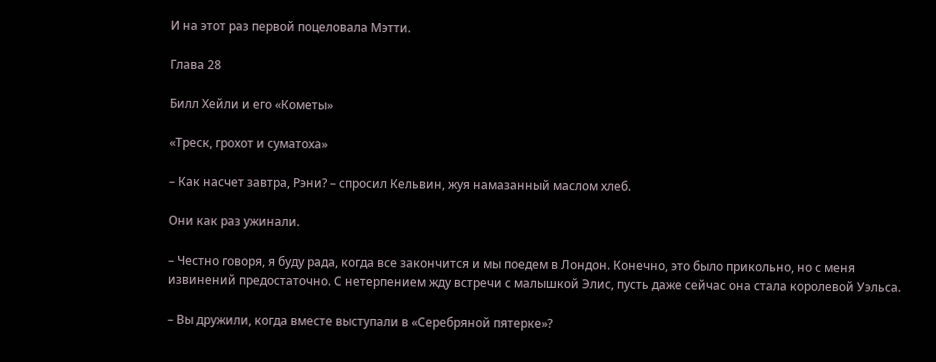И на этот раз первой поцеловала Мэтти.

Глава 28

Билл Хейли и его «Кометы»

«Треск, грохот и суматоха»

– Как насчет завтра, Рэни? – спросил Кельвин, жуя намазанный маслом хлеб.

Они как раз ужинали.

– Честно говоря, я буду рада, когда все закончится и мы поедем в Лондон. Конечно, это было прикольно, но с меня извинений предостаточно. С нетерпением жду встречи с малышкой Элис, пусть даже сейчас она стала королевой Уэльса.

– Вы дружили, когда вместе выступали в «Серебряной пятерке»?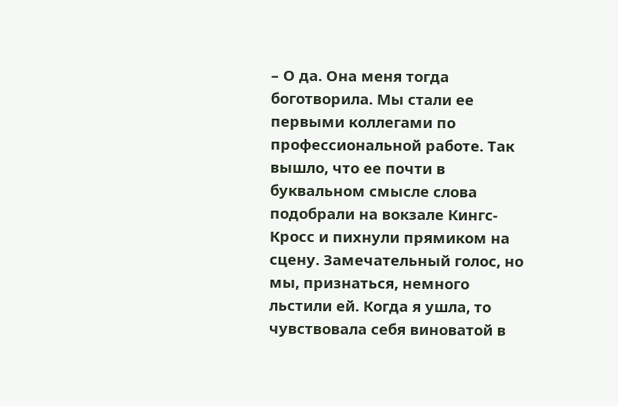– О да. Она меня тогда боготворила. Мы стали ее первыми коллегами по профессиональной работе. Так вышло, что ее почти в буквальном смысле слова подобрали на вокзале Кингс-Кросс и пихнули прямиком на сцену. Замечательный голос, но мы, признаться, немного льстили ей. Когда я ушла, то чувствовала себя виноватой в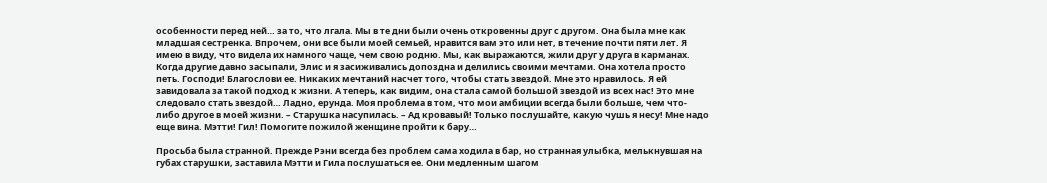особенности перед ней… за то, что лгала. Мы в те дни были очень откровенны друг с другом. Она была мне как младшая сестренка. Впрочем, они все были моей семьей, нравится вам это или нет, в течение почти пяти лет. Я имею в виду, что видела их намного чаще, чем свою родню. Мы, как выражаются, жили друг у друга в карманах. Когда другие давно засыпали, Элис и я засиживались допоздна и делились своими мечтами. Она хотела просто петь. Господи! Благослови ее. Никаких мечтаний насчет того, чтобы стать звездой. Мне это нравилось. Я ей завидовала за такой подход к жизни. А теперь, как видим, она стала самой большой звездой из всех нас! Это мне следовало стать звездой… Ладно, ерунда. Моя проблема в том, что мои амбиции всегда были больше, чем что-либо другое в моей жизни. – Старушка насупилась. – Ад кровавый! Только послушайте, какую чушь я несу! Мне надо еще вина. Мэтти! Гил! Помогите пожилой женщине пройти к бару…

Просьба была странной. Прежде Рэни всегда без проблем сама ходила в бар, но странная улыбка, мелькнувшая на губах старушки, заставила Мэтти и Гила послушаться ее. Они медленным шагом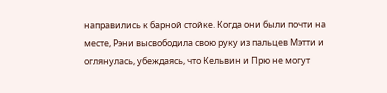направились к барной стойке. Когда они были почти на месте, Рэни высвободила свою руку из пальцев Мэтти и оглянулась, убеждаясь, что Кельвин и Прю не могут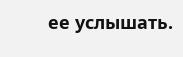ее услышать.